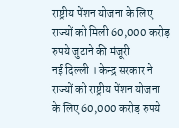राष्ट्रीय पेंशन योजना के लिए राज्यों को मिली 60,000 करोड़ रुपये जुटाने की मंजूरी
नई दिल्ली । केन्द्र सरकार ने राज्यों को राष्ट्रीय पेंशन योजना के लिए 60,000 करोड़ रुपये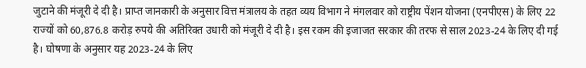जुटाने की मंजूरी दे दी है। प्राप्त जानकारी के अनुसार वित्त मंत्रालय के तहत व्यय विभाग ने मंगलवार को राष्ट्रीय पेंशन योजना (एनपीएस) के लिए 22 राज्यों को 60,876.8 करोड़ रुपये की अतिरिक्त उधारी को मंजूरी दे दी है। इस रकम की इजाजत सरकार की तरफ से साल 2023-24 के लिए दी गई है। घोषणा के अनुसार यह 2023-24 के लिए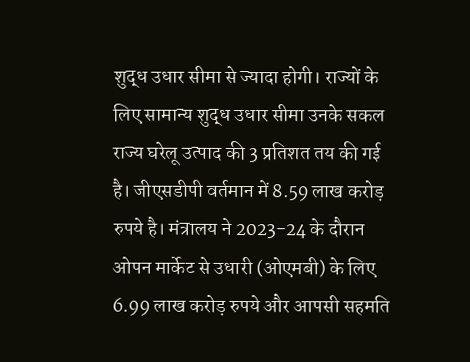शुद्ध उधार सीमा से ज्यादा होगी। राज्यों के लिए सामान्य शुद्ध उधार सीमा उनके सकल राज्य घरेलू उत्पाद की 3 प्रतिशत तय की गई है। जीएसडीपी वर्तमान में 8.59 लाख करोड़ रुपये है। मंत्रालय ने 2023-24 के दौरान ओपन मार्केट से उधारी (ओएमबी) के लिए 6.99 लाख करोड़ रुपये और आपसी सहमति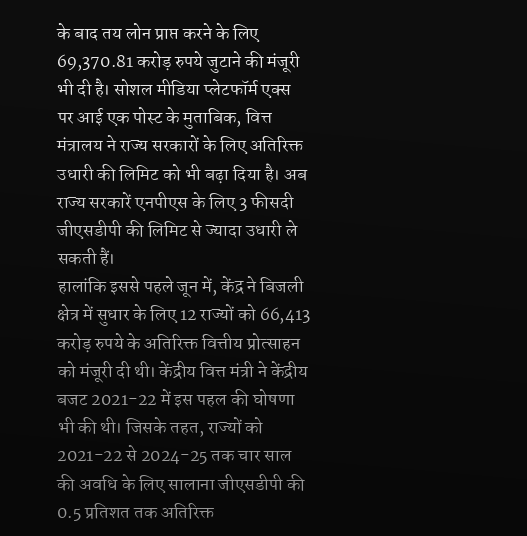के बाद तय लोन प्राप्त करने के लिए 69,370.81 करोड़ रुपये जुटाने की मंजूरी भी दी है। सोशल मीडिया प्लेटफॉर्म एक्स पर आई एक पोस्ट के मुताबिक, वित्त मंत्रालय ने राज्य सरकारों के लिए अतिरिक्त उधारी की लिमिट को भी बढ़ा दिया है। अब राज्य सरकारें एनपीएस के लिए 3 फीसदी जीएसडीपी की लिमिट से ज्यादा उधारी ले सकती हैं।
हालांकि इससे पहले जून में, केंद्र ने बिजली क्षेत्र में सुधार के लिए 12 राज्यों को 66,413 करोड़ रुपये के अतिरिक्त वित्तीय प्रोत्साहन को मंजूरी दी थी। केंद्रीय वित्त मंत्री ने केंद्रीय बजट 2021-22 में इस पहल की घोषणा भी की थी। जिसके तहत, राज्यों को 2021-22 से 2024-25 तक चार साल की अवधि के लिए सालाना जीएसडीपी की 0.5 प्रतिशत तक अतिरिक्त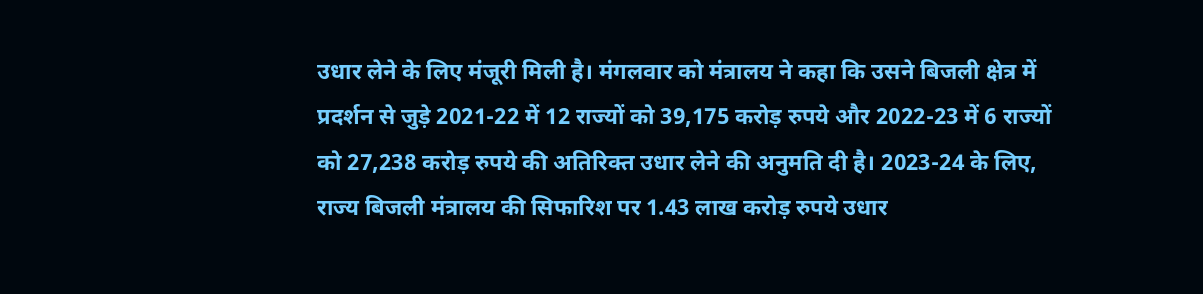उधार लेने के लिए मंजूरी मिली है। मंगलवार को मंत्रालय ने कहा कि उसने बिजली क्षेत्र में प्रदर्शन से जुड़े 2021-22 में 12 राज्यों को 39,175 करोड़ रुपये और 2022-23 में 6 राज्यों को 27,238 करोड़ रुपये की अतिरिक्त उधार लेने की अनुमति दी है। 2023-24 के लिए, राज्य बिजली मंत्रालय की सिफारिश पर 1.43 लाख करोड़ रुपये उधार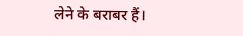लेने के बराबर हैं।